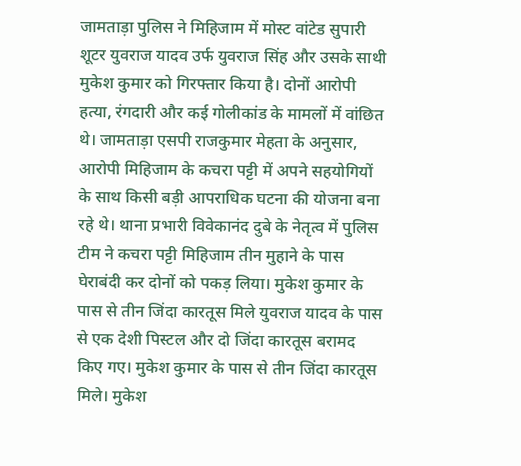जामताड़ा पुलिस ने मिहिजाम में मोस्ट वांटेड सुपारी शूटर युवराज यादव उर्फ युवराज सिंह और उसके साथी मुकेश कुमार को गिरफ्तार किया है। दोनों आरोपी हत्या, रंगदारी और कई गोलीकांड के मामलों में वांछित थे। जामताड़ा एसपी राजकुमार मेहता के अनुसार, आरोपी मिहिजाम के कचरा पट्टी में अपने सहयोगियों के साथ किसी बड़ी आपराधिक घटना की योजना बना रहे थे। थाना प्रभारी विवेकानंद दुबे के नेतृत्व में पुलिस टीम ने कचरा पट्टी मिहिजाम तीन मुहाने के पास घेराबंदी कर दोनों को पकड़ लिया। मुकेश कुमार के पास से तीन जिंदा कारतूस मिले युवराज यादव के पास से एक देशी पिस्टल और दो जिंदा कारतूस बरामद किए गए। मुकेश कुमार के पास से तीन जिंदा कारतूस मिले। मुकेश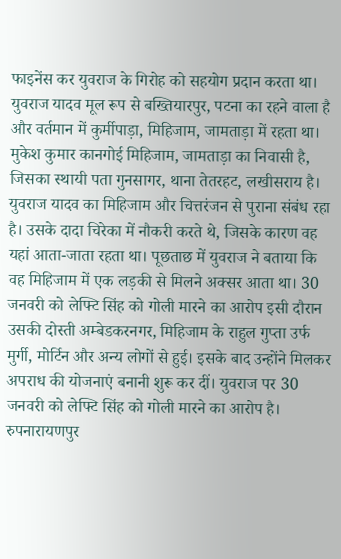फाइनेंस कर युवराज के गिरोह को सहयोग प्रदान करता था। युवराज यादव मूल रूप से बख्तियारपुर, पटना का रहने वाला है और वर्तमान में कुर्मीपाड़ा, मिहिजाम, जामताड़ा में रहता था। मुकेश कुमार कानगोई मिहिजाम, जामताड़ा का निवासी है, जिसका स्थायी पता गुनसागर, थाना तेतरहट, लखीसराय है। युवराज यादव का मिहिजाम और चित्तरंजन से पुराना संबंध रहा है। उसके दादा चिरेका में नौकरी करते थे, जिसके कारण वह यहां आता-जाता रहता था। पूछताछ में युवराज ने बताया कि वह मिहिजाम में एक लड़की से मिलने अक्सर आता था। 30 जनवरी को लेफ्टि सिंह को गोली मारने का आरोप इसी दौरान उसकी दोस्ती अम्बेडकरनगर, मिहिजाम के राहुल गुप्ता उर्फ मुर्गी, मोर्टिन और अन्य लोगों से हुई। इसके बाद उन्होंने मिलकर अपराध की योजनाएं बनानी शुरू कर दीं। युवराज पर 30 जनवरी को लेफ्टि सिंह को गोली मारने का आरोप है। रुपनारायणपुर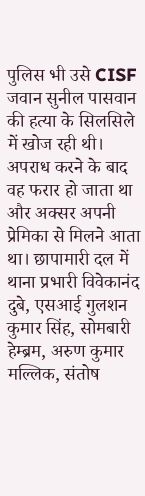पुलिस भी उसे CISF जवान सुनील पासवान की हत्या के सिलसिले में खोज रही थी। अपराध करने के बाद वह फरार हो जाता था और अक्सर अपनी प्रेमिका से मिलने आता था। छापामारी दल में थाना प्रभारी विवेकानंद दुबे, एसआई गुलशन कुमार सिंह, सोमबारी हेम्ब्रम, अरुण कुमार मल्लिक, संतोष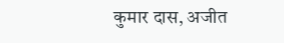कुमार दास, अजीत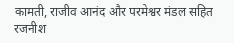कामती, राजीव आनंद और परमेश्वर मंडल सहित रजनीश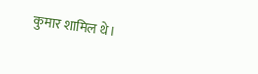कुमार शामिल थे।